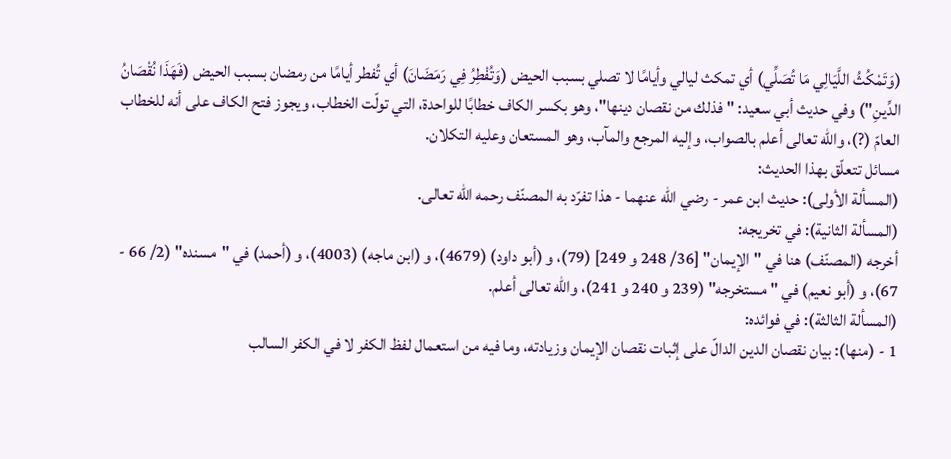(وَتَمْكُثُ اللَّيَالِي مَا تُصَلِّي) أي تمكث ليالي وأيامًا لا تصلي بسبب الحيض (وَتُفْطِرُ فِي رَمَضَانَ) أي تُفطر أيامًا من رمضان بسبب الحيض (فَهَذَا نُقْصَانُ الدِّينِ") وفي حديث أبي سعيد: "فذلك من نقصان دينها"، وهو بكسر الكاف خطابًا للواحدة، التي تولّت الخطاب، ويجوز فتح الكاف على أنه للخطاب العامّ (?)، والله تعالى أعلم بالصواب، وإليه المرجع والمآب، وهو المستعان وعليه التكلان.
مسائل تتعلّق بهذا الحديث:
(المسألة الأولى): حديث ابن عمر - رضي الله عنهما - هذا تفرّد به المصنّف رحمه الله تعالى.
(المسألة الثانية): في تخريجه:
أخرجه (المصنّف) هنا في "الإيمان" [36/ 248 و 249] (79)، و (أبو داود) (4679)، و (ابن ماجه) (4003)، و (أحمد) في "مسنده" (2/ 66 - 67)، و (أبو نعيم) في "مستخرجه" (239 و 240 و 241)، والله تعالى أعلم.
(المسألة الثالثة): في فوائده:
1 - (منها): بيان نقصان الدين الدالّ على إثبات نقصان الإيمان وزيادته، وما فيه من استعمال لفظ الكفر لا في الكفر السالب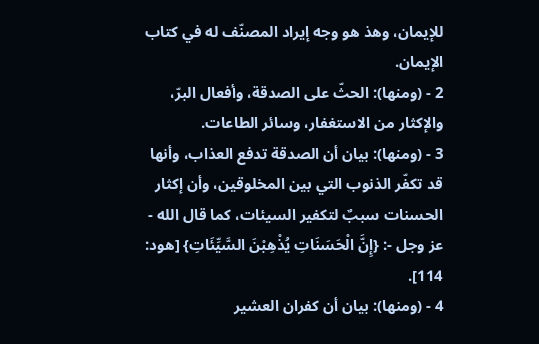للإيمان، وهذ هو وجه إيراد المصنّف له في كتاب الإيمان.
2 - (ومنها): الحثّ على الصدقة، وأفعال البرّ، والإكثار من الاستغفار، وسائر الطاعات.
3 - (ومنها): بيان أن الصدقة تدفع العذاب، وأنها قد تكفّر الذنوب التي بين المخلوقين، وأن إكثار الحسنات سببٌ لتكفير السيئات، كما قال الله - عز وجل -: {إِنَّ الْحَسَنَاتِ يُذْهِبْنَ السَّيِّئَاتِ} [هود: 114].
4 - (ومنها): بيان أن كفران العشير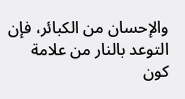والإحسان من الكبائر، فإن التوعد بالنار من علامة كون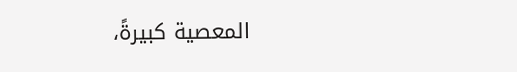المعصية كبيرةً،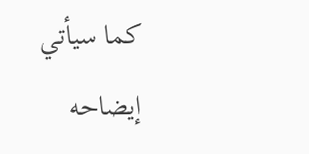كما سيأتي إيضاحه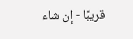قريبًا - إن شاء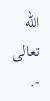الله تعالى -.